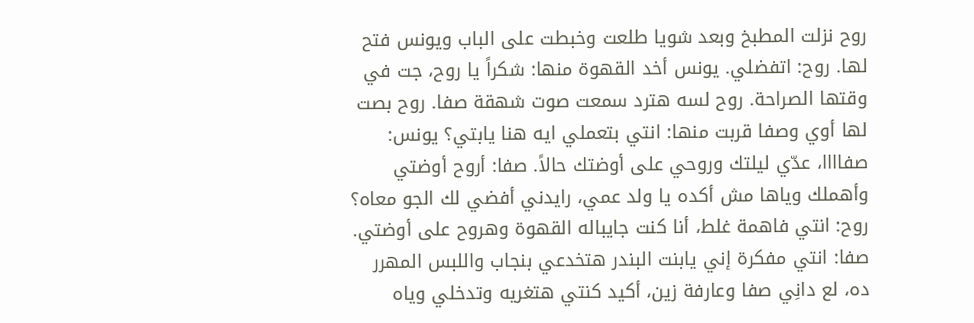روح نزلت المطبخ وبعد شويا طلعت وخبطت على الباب ويونس فتح لها. روح: اتفضلي. يونس أخد القهوة منها: شكراً يا روح، جت في وقتها الصراحة. روح لسه هترد سمعت صوت شهقة صفا. روح بصت لها أوي وصفا قربت منها: انتي بتعملي ايه هنا يابتي؟ يونس: صفاااا، عدّي ليلتك وروحي على أوضتك حالاً. صفا: أروح أوضتي وأهملك وياها مش أكده يا ولد عمي، رايدني أفضي لك الجو معاه؟ روح: انتي فاهمة غلط، أنا كنت جايباله القهوة وهروح على أوضتي.
صفا: انتي مفكرة إني يابنت البندر هتخدعي بنجاب واللبس المهرر ده، لع دانِي صفا وعارفة زين، أكيد كنتي هتغريه وتدخلي وياه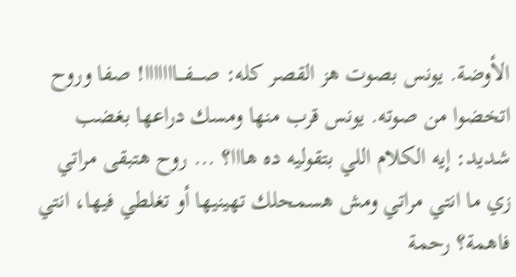الأوضة. يونس بصوت هز القصر كله: صــــفـــااااااا! صفا وروح اتخضوا من صوته. يونس قرب منها ومسك دراعها بغضب شديد: إيه الكلام اللي بتقوليه ده هااا؟ ... روح هتبقى مراتي زي ما انتي مراتي ومش هسمحلك تهينيها أو تغلطي فيها، انتي فاهمة؟ رحمة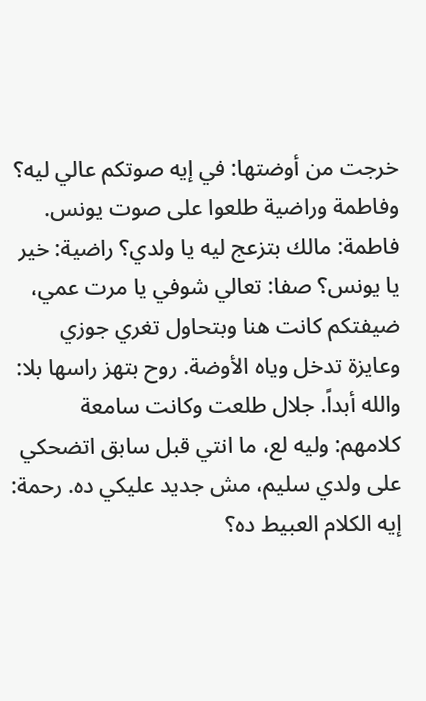خرجت من أوضتها: في إيه صوتكم عالي ليه؟
وفاطمة وراضية طلعوا على صوت يونس. فاطمة: مالك بتزعج ليه يا ولدي؟ راضية: خير يا يونس؟ صفا: تعالي شوفي يا مرت عمي، ضيفتكم كانت هنا وبتحاول تغري جوزي وعايزة تدخل وياه الأوضة. روح بتهز راسها بلا: والله أبداً. جلال طلعت وكانت سامعة كلامهم: وليه لع، ما انتي قبل سابق اتضحكي على ولدي سليم، مش جديد عليكي ده. رحمة: إيه الكلام العبيط ده؟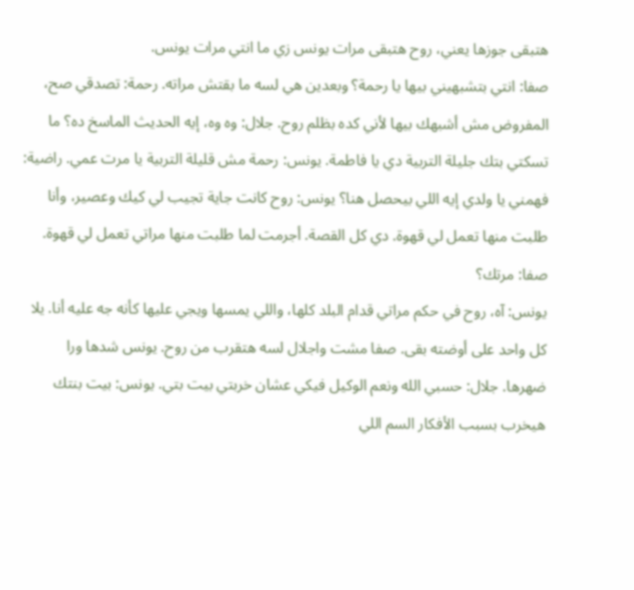هتبقى جوزها يعني، روح هتبقى مرات يونس زي ما انتي مرات يونس.
صفا: انتي بتشبهيني بيها يا رحمة؟ وبعدين هي لسه ما بقتش مراته. رحمة: تصدقي صح، المفروض مش أشبهك بيها لأني كده بظلم روح. جلال: وه وه، إيه الحديث الماسخ ده؟ ما تسكتي بتك جليلة التربية دي يا فاطمة. يونس: رحمة مش قليلة التربية يا مرت عمي. راضية: فهمني يا ولدي إيه اللي بيحصل هنا؟ يونس: روح كانت جاية تجيب لي كيك وعصير، وأنا طلبت منها تعمل لي قهوة. دي كل القصة. أجرمت لما طلبت منها مراتي تعمل لي قهوة. صفا: مرتك؟
يونس: آه، روح في حكم مراتي قدام البلد كلها، واللي يمسها ويجي عليها كأنه جه عليه أنا. يلا كل واحد على أوضته بقى. صفا مشت واجلال لسه هتقرب من روح. يونس شدها ورا ضهرها. جلال: حسبي الله ونعم الوكيل فيكي عشان خربتي بيت بتي. يونس: بيت بنتك هيخرب بسبب الأفكار السم اللي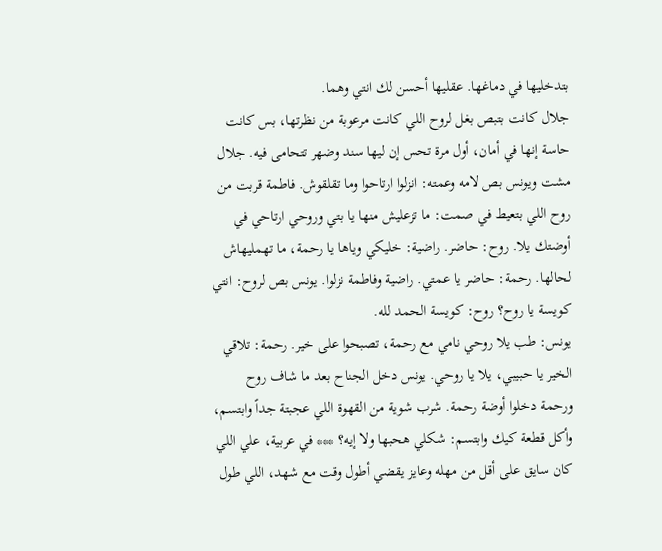بتدخليها في دماغها. عقليها أحسن لك انتي وهما.
جلال كانت بتبص بغل لروح اللي كانت مرعوبة من نظرتها، بس كانت حاسة إنها في أمان، أول مرة تحس إن ليها سند وضهر تتحامى فيه. جلال مشت ويونس بص لامه وعمته: انزلوا ارتاحوا وما تقلقوش. فاطمة قربت من روح اللي بتعيط في صمت: ما تزعليش منها يا بتي وروحي ارتاحي في أوضتك يلا. روح: حاضر. راضية: خليكي وياها يا رحمة، ما تهمليهاش لحالها. رحمة: حاضر يا عمتي. راضية وفاطمة نزلوا. يونس بص لروح: انتي كويسة يا روح؟ روح: كويسة الحمد لله.
يونس: طب يلا روحي نامي مع رحمة، تصبحوا على خير. رحمة: تلاقي الخير يا حبيبي، يلا يا روحي. يونس دخل الجناح بعد ما شاف روح ورحمة دخلوا أوضة رحمة. شرب شوية من القهوة اللي عجبتة جداً وابتسم، وأكل قطعة كيك وابتسم: شكلي هحبها ولا إيه؟ *** في عربية، علي اللي كان سايق على أقل من مهله وعايز يقضي أطول وقت مع شهد، اللي طول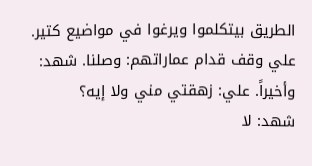الطريق بيتكلموا ويرغوا في مواضيع كتير. علي وقف قدام عماراتهم: وصلنا. شهد: وأخيراً. علي: زهقتي مني ولا إيه؟
شهد: لا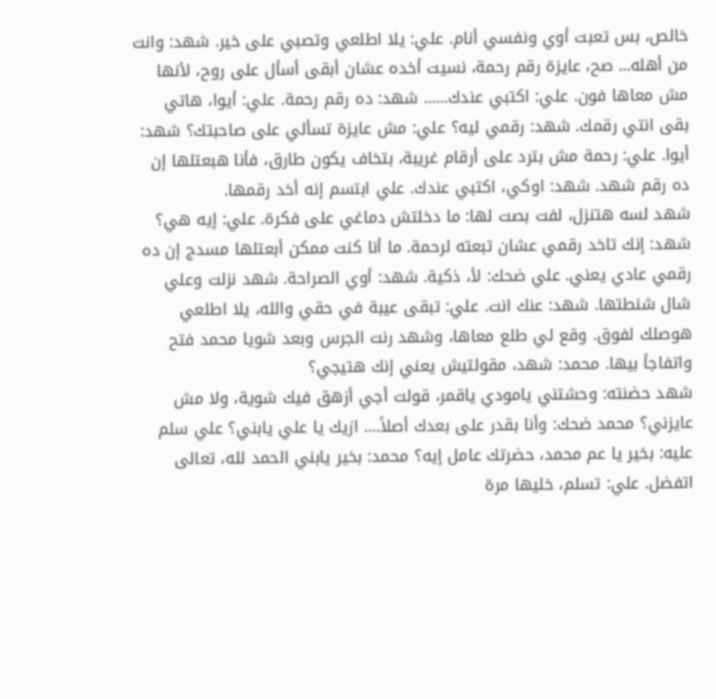خالص، بس تعبت أوي ونفسي أنام. علي: يلا اطلعي وتصبي على خير. شهد: وانت من أهله... صح، عايزة رقم رحمة، نسيت أخده عشان أبقى أسأل على روح، لأنها مش معاها فون. علي: اكتبي عندك...... شهد: ده رقم رحمة. علي: أيوا، هاتي بقى انتي رقمك. شهد: رقمي ليه؟ علي: مش عايزة تسألي على صاحبتك؟ شهد: أيوا. علي: رحمة مش بترد على أرقام غريبة، بتخاف يكون طارق، فأنا هبعتلها إن ده رقم شهد. شهد: اوكي، اكتبي عندك. علي ابتسم إنه أخد رقمها.
شهد لسه هتنزل، لفت بصت لها: ما دخلتش دماغي على فكرة. علي: إيه هي؟ شهد: إنك تاخد رقمي عشان تبعته لرحمة. ما أنا كنت ممكن أبعتلها مسدج إن ده رقمي عادي يعني. علي ضحك: لأ، ذكية. شهد: أوي الصراحة. شهد نزلت وعلي شال شنطتها. شهد: عنك انت. علي: تبقى عيبة في حقي والله، يلا اطلعي هوصلك لفوق. وقع لي طلع معاها، وشهد رنت الجرس وبعد شويا محمد فتح واتفاجأ بيها. محمد: شهد، مقولتيش يعني إنك هتيجي؟
شهد حضنته: وحشتني يامودي ياقمر، قولت أجي أزهق فيك شوية، ولا مش عايزني؟ محمد ضحك: وأنا بقدر على بعدك أصلاً.... ازيك يا علي يابني؟ علي سلم عليه: بخير يا عم محمد، حضرتك عامل إيه؟ محمد: بخير يابني الحمد لله، تعالى اتفضل. علي: تسلم، خليها مرة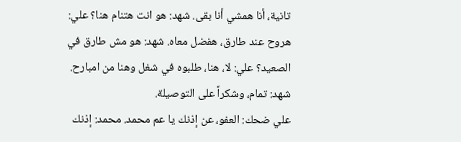تانية، أنا همشي أنا بقى. شهد: هو انت هتنام هنا؟ علي: هروح عند طارق، هفضل معاه. شهد: هو مش طارق في الصعيد؟ علي: لا، هنا، طلبوه في شغل وهنا من امبارح. شهد: تمام، وشكراً على التوصيلة.
علي ضحك: العفو، عن إذنك يا عم محمد. محمد: إذنك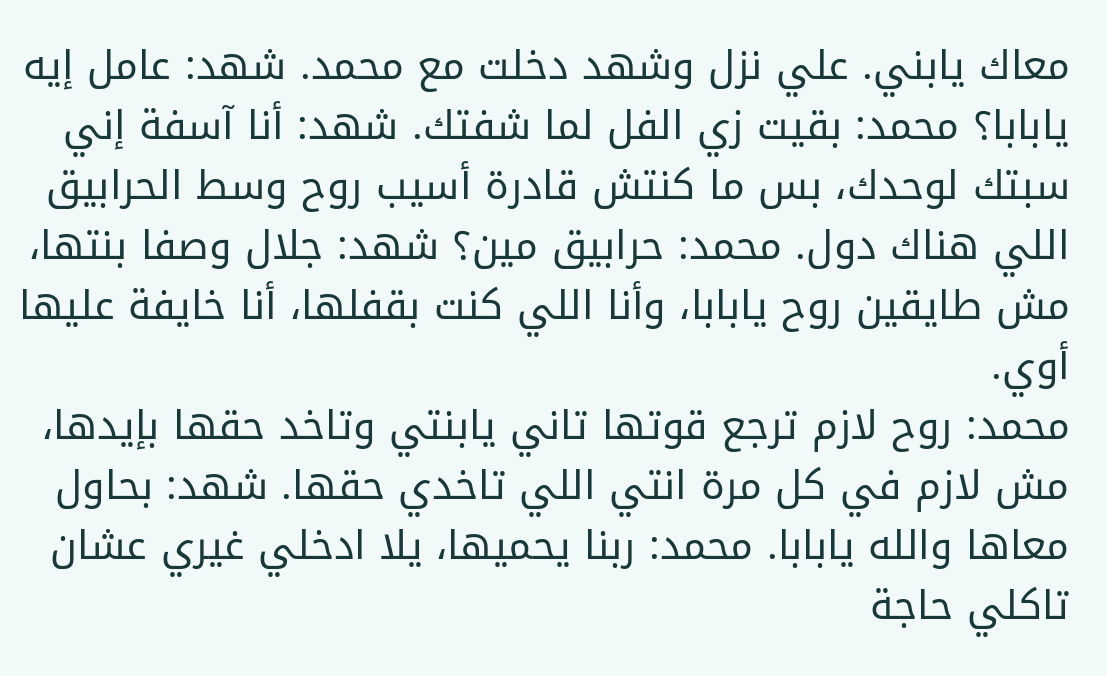معاك يابني. علي نزل وشهد دخلت مع محمد. شهد: عامل إيه يابابا؟ محمد: بقيت زي الفل لما شفتك. شهد: أنا آسفة إني سبتك لوحدك، بس ما كنتش قادرة أسيب روح وسط الحرابيق اللي هناك دول. محمد: حرابيق مين؟ شهد: جلال وصفا بنتها، مش طايقين روح يابابا، وأنا اللي كنت بقفلها، أنا خايفة عليها أوي.
محمد: روح لازم ترجع قوتها تاني يابنتي وتاخد حقها بإيدها، مش لازم في كل مرة انتي اللي تاخدي حقها. شهد: بحاول معاها والله يابابا. محمد: ربنا يحميها، يلا ادخلي غيري عشان تاكلي حاجة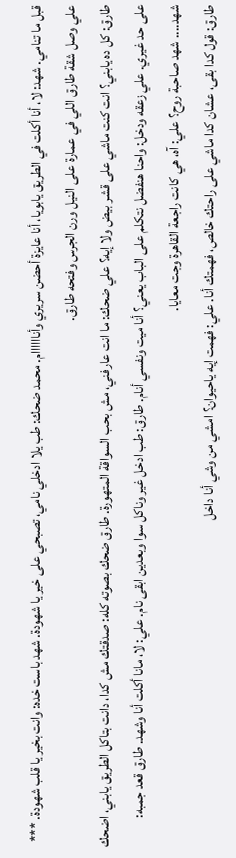قبل ما تنامي. شهد: لا، أنا أكلت في الطريق يابويا، أنا عايزة أحضن سريري وأناااااام. محمد ضحك: طب يلا ادخلي نامي، تصبحي على خير يا شهودة. شهد باست خده: وانت بخير يا قلب شهودة. *** علي وصل شقة طارق اللي في عمارة على النيل ورن الجرس وفتحه طارق.
طارق: كل ده يابني؟ انت كنت ماشي على قشر بيض ولا إيه؟ علي ضحك: ما انت عارفني، مش بحب السواقة المتهورة. طارق ضحك بصوته كله: صدقتك مش كدا، دانت بتاكل الطريق يابني، اضحك على حد غيري. علي زعقه ودخل: واحنا هنفضل نتكلم على الباب يعني؟ أنا ميت ونفسي أنام. طارق: طب ادخل غير وناكل سوا وبعدين ابقى نام. علي: لا، مانا أكلت أنا وشهد. طارق قعد جمبه: شهد.... شهد صاحبة روح؟ علي: آه، هي كانت راجعة القاهرة وجت معايا.
طارق: قول كدا بقى، عشان كدا ماشي على راحتك خالص، فهمتك أنا. علي: فهمت إيه ياحيوان؟ امشي من وشي أنا داخل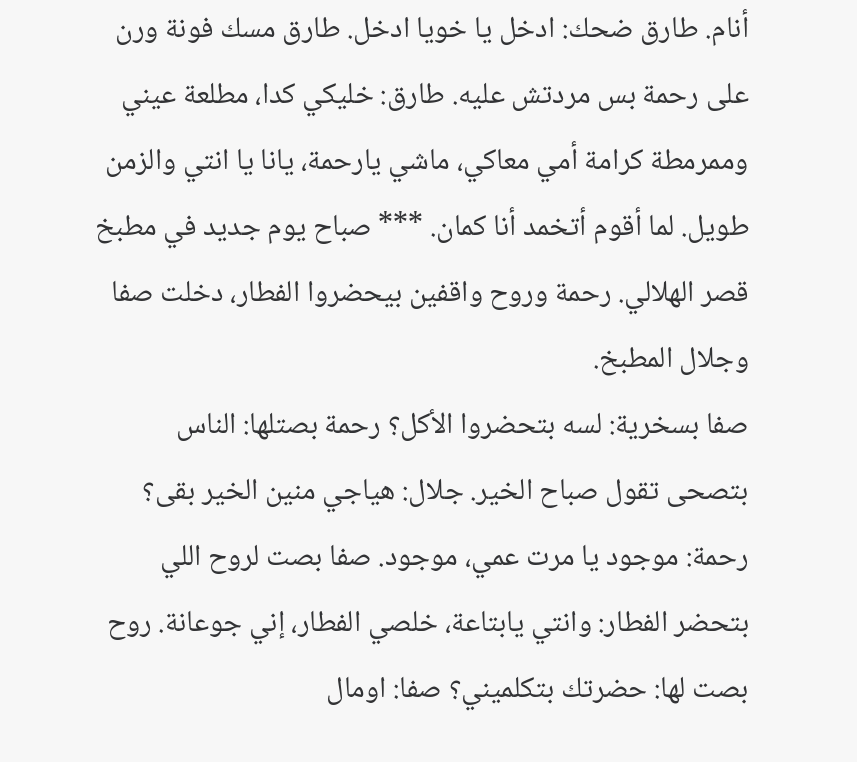أنام. طارق ضحك: ادخل يا خويا ادخل. طارق مسك فونة ورن على رحمة بس مردتش عليه. طارق: خليكي كدا، مطلعة عيني وممرمطة كرامة أمي معاكي، ماشي يارحمة، يانا يا انتي والزمن طويل. لما أقوم أتخمد أنا كمان. *** صباح يوم جديد في مطبخ قصر الهلالي. رحمة وروح واقفين بيحضروا الفطار، دخلت صفا وجلال المطبخ.
صفا بسخرية: لسه بتحضروا الأكل؟ رحمة بصتلها: الناس بتصحى تقول صباح الخير. جلال: هياجي منين الخير بقى؟ رحمة: موجود يا مرت عمي، موجود. صفا بصت لروح اللي بتحضر الفطار: وانتي يابتاعة، خلصي الفطار، إني جوعانة. روح بصت لها: حضرتك بتكلميني؟ صفا: اومال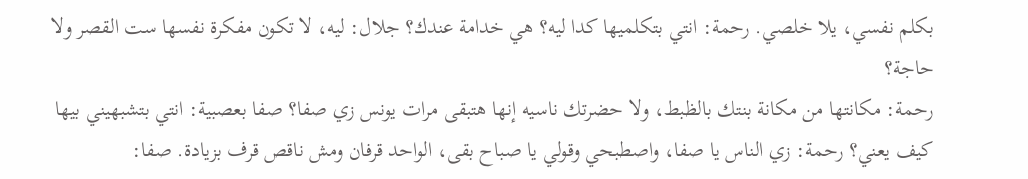بكلم نفسي، يلا خلصي. رحمة: انتي بتكلميها كدا ليه؟ هي خدامة عندك؟ جلال: ليه، لا تكون مفكرة نفسها ست القصر ولا حاجة؟
رحمة: مكانتها من مكانة بنتك بالظبط، ولا حضرتك ناسيه إنها هتبقى مرات يونس زي صفا؟ صفا بعصبية: انتي بتشبهيني بيها كيف يعني؟ رحمة: زي الناس يا صفا، واصطبحي وقولي يا صباح بقى، الواحد قرفان ومش ناقص قرف بزيادة. صفا: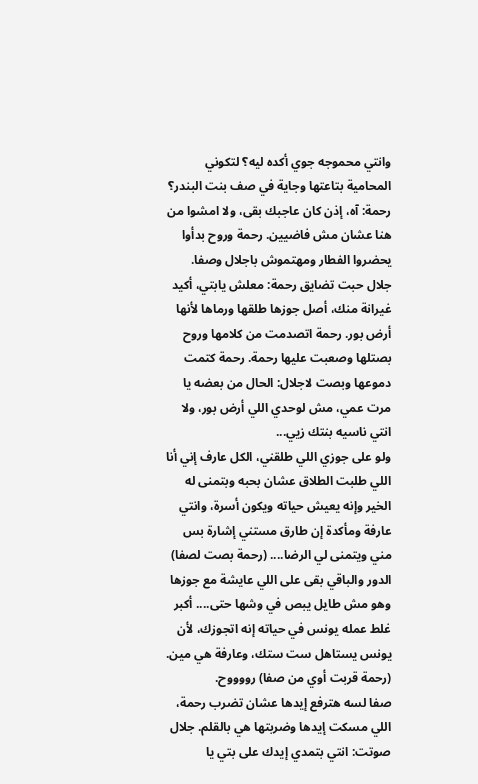وانتي محموجه جوي أكده ليه؟ لتكوني المحامية بتاعتها وجاية في صف بنت البندر؟ رحمة: آه، إذن كان عاجبك بقى، ولا امشوا من هنا عشان مش فاضيين. رحمة وروح بدأوا يحضروا الفطار ومهتموش باجلال وصفا.
جلال حبت تضايق رحمة: معلش يابتي، أكيد غيرانة منك، أصل جوزها طلقها ورماها لأنها أرض بور. رحمة اتصدمت من كلامها وروح بصتلها وصعبت عليها رحمة. رحمة كتمت دموعها وبصت لاجلال: الحال من بعضه يا مرت عمي، مش لوحدي اللي أرض بور، ولا انتي ناسيه بنتك زيي...
ولو على جوزي اللي طلقني، الكل عارف إني أنا اللي طلبت الطلاق عشان بحبه وبتمنى له الخير وإنه يعيش حياته ويكون أسرة، وانتي عارفة ومأكدة إن طارق مستني إشارة بس مني ويتمنى لي الرضا.... (رحمة بصت لصفا) الدور والباقي بقى على اللي عايشة مع جوزها وهو مش طايل يبص في وشها حتى.... أكبر غلط عمله يونس في حياته إنه اتجوزك، لأن يونس يستاهل ست ستك، وعارفة هي مين. (رحمة قربت أوي من صفا) رووووح.
صفا لسه هترفع إيدها عشان تضرب رحمة، اللي مسكت إيدها وضربتها هي بالقلم. جلال صوتت: انتي بتمدي إيدك على بتي يا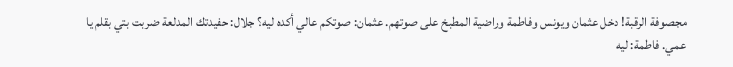مجصوفة الرقبة! دخل عثمان ويونس وفاطمة وراضية المطبخ على صوتهم. عثمان: صوتكم عالي أكده ليه؟ جلال: حفيدتك المدلعة ضربت بتي بقلم يا عمي. فاطمة: ليه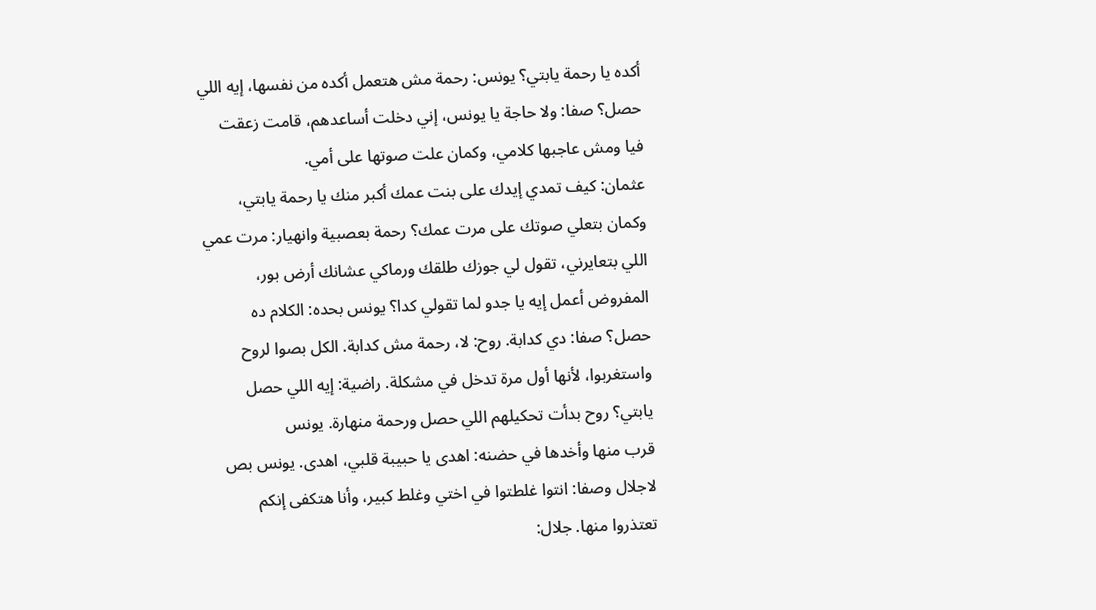أكده يا رحمة يابتي؟ يونس: رحمة مش هتعمل أكده من نفسها، إيه اللي حصل؟ صفا: ولا حاجة يا يونس، إني دخلت أساعدهم، قامت زعقت فيا ومش عاجبها كلامي، وكمان علت صوتها على أمي.
عثمان: كيف تمدي إيدك على بنت عمك أكبر منك يا رحمة يابتي، وكمان بتعلي صوتك على مرت عمك؟ رحمة بعصبية وانهيار: مرت عمي اللي بتعايرني، تقول لي جوزك طلقك ورماكي عشانك أرض بور، المفروض أعمل إيه يا جدو لما تقولي كدا؟ يونس بحده: الكلام ده حصل؟ صفا: دي كدابة. روح: لا، رحمة مش كدابة. الكل بصوا لروح واستغربوا، لأنها أول مرة تدخل في مشكلة. راضية: إيه اللي حصل يابتي؟ روح بدأت تحكيلهم اللي حصل ورحمة منهارة. يونس
قرب منها وأخدها في حضنه: اهدى يا حبيبة قلبي، اهدى. يونس بص لاجلال وصفا: انتوا غلطتوا في اختي وغلط كبير، وأنا هتكفى إنكم تعتذروا منها. جلال: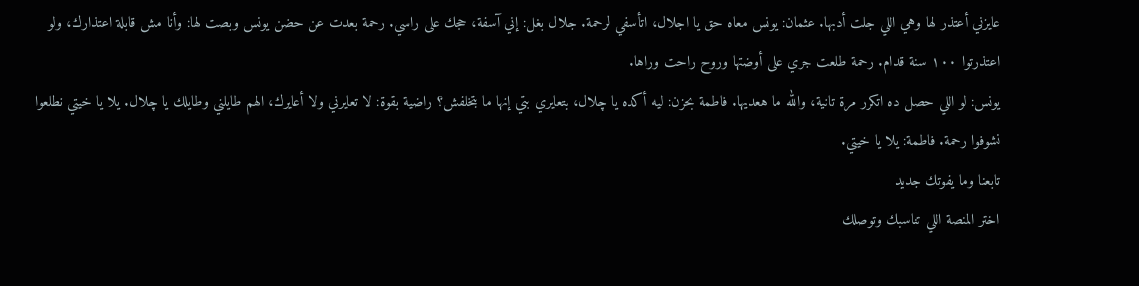عايزني أعتذر لها وهي اللي جلت أدبها. عثمان: يونس معاه حق يا اجلال، اتأسفي لرحمة. جلال بغل: إني آسفة، حجك على راسي. رحمة بعدت عن حضن يونس وبصت لها: وأنا مش قابلة اعتذارك، ولو اعتذرتوا ١٠٠ سنة قدام. رحمة طلعت جري على أوضتها وروح راحت وراها.
يونس: لو اللي حصل ده اتكرر مرة تانية، والله ما هعديها. فاطمة بحزن: ليه أكده يا چلال، بتعايري بتي إنها ما بتخلفش؟ راضية بقوة: لا تعايرني ولا أعايرك، الهم طايلني وطايلك يا چلال. يلا يا خيتي نطلعوا نشوفوا رحمة. فاطمة: يلا يا خيتي.
تابعنا وما يفوتك جديد
اختر المنصة اللي تناسبك وتوصلك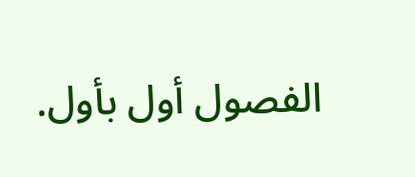الفصول أول بأول.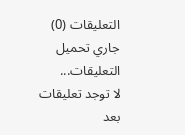التعليقات (0)
جاري تحميل التعليقات...
لا توجد تعليقات بعد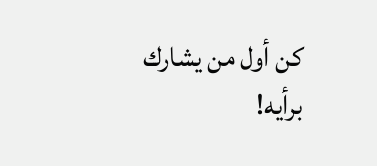كن أول من يشارك برأيه!